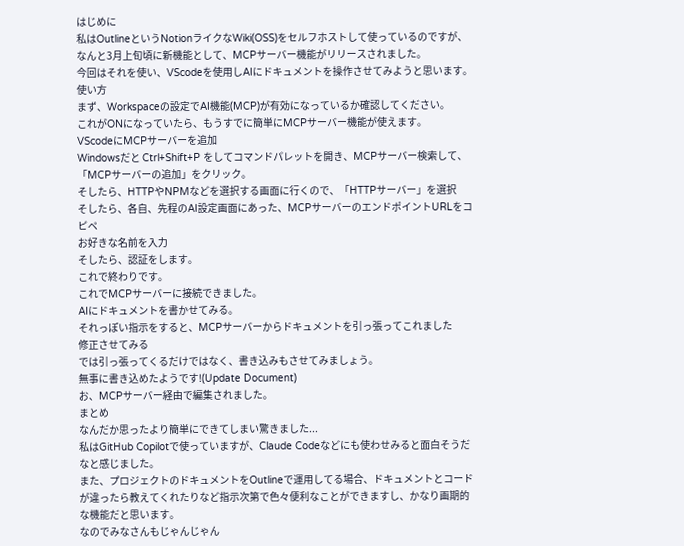はじめに
私はOutlineというNotionライクなWiki(OSS)をセルフホストして使っているのですが、なんと3月上旬頃に新機能として、MCPサーバー機能がリリースされました。
今回はそれを使い、VScodeを使用しAIにドキュメントを操作させてみようと思います。
使い方
まず、Workspaceの設定でAI機能(MCP)が有効になっているか確認してください。
これがONになっていたら、もうすでに簡単にMCPサーバー機能が使えます。
VScodeにMCPサーバーを追加
Windowsだと Ctrl+Shift+P をしてコマンドパレットを開き、MCPサーバー検索して、「MCPサーバーの追加」をクリック。
そしたら、HTTPやNPMなどを選択する画面に行くので、「HTTPサーバー」を選択
そしたら、各自、先程のAI設定画面にあった、MCPサーバーのエンドポイントURLをコピペ
お好きな名前を入力
そしたら、認証をします。
これで終わりです。
これでMCPサーバーに接続できました。
AIにドキュメントを書かせてみる。
それっぽい指示をすると、MCPサーバーからドキュメントを引っ張ってこれました
修正させてみる
では引っ張ってくるだけではなく、書き込みもさせてみましょう。
無事に書き込めたようです!(Update Document)
お、MCPサーバー経由で編集されました。
まとめ
なんだか思ったより簡単にできてしまい驚きました...
私はGitHub Copilotで使っていますが、Claude Codeなどにも使わせみると面白そうだなと感じました。
また、プロジェクトのドキュメントをOutlineで運用してる場合、ドキュメントとコードが違ったら教えてくれたりなど指示次第で色々便利なことができますし、かなり画期的な機能だと思います。
なのでみなさんもじゃんじゃん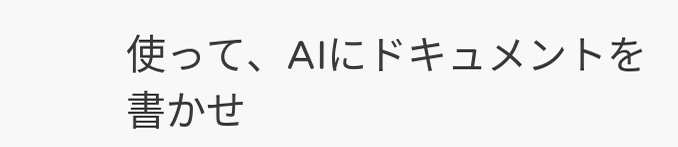使って、AIにドキュメントを書かせ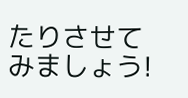たりさせてみましょう!